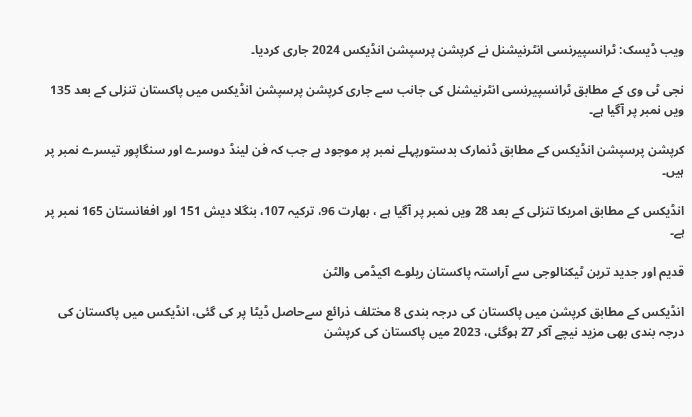ویب ڈیسک: ٹرانسپیرنسی انٹرنیشنل نے کرپشن پرسپشن انڈیکس 2024 جاری کردیا۔

نجی ٹی وی کے مطابق ٹرانسپیرنسی انٹرنیشنل کی جانب سے جاری کرپشن پرسپشن انڈیکس میں پاکستان تنزلی کے بعد 135 ویں نمبر پر آگیا ہے۔

کرپشن پرسپشن انڈیکس کے مطابق ڈنمارک بدستورپہلے نمبر پر موجود ہے جب کہ فن لینڈ دوسرے اور سنگاپور تیسرے نمبر پر ہیں۔

انڈیکس کے مطابق امریکا تنزلی کے بعد 28 ویں نمبر پر آگیا ہے ، بھارت 96، ترکیہ 107، بنگلا دیش 151 اور افغانستان 165 نمبر پر ہے۔

قدیم اور جدید ترین ٹیکنالوجی سے آراستہ پاکستان ریلوے اکیڈمی والٹن

انڈیکس کے مطابق کرپشن میں پاکستان کی درجہ بندی 8 مختلف ذرائع سےحاصل ڈیٹا پر کی گئی، انڈیکس میں پاکستان کی درجہ بندی بھی مزید نیچے آکر 27 ہوگئی، 2023 میں پاکستان کی کرپشن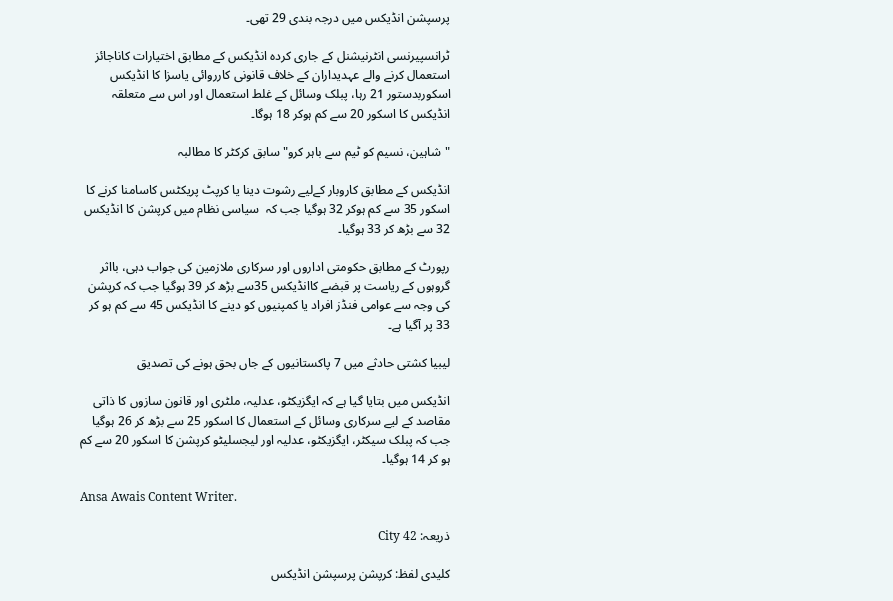پرسپشن انڈیکس میں درجہ بندی 29 تھی۔

ٹرانسپیرنسی انٹرنیشنل کے جاری کردہ انڈیکس کے مطابق اختیارات کاناجائز استعمال کرنے والے عہدیداران کے خلاف قانونی کارروائی یاسزا کا انڈیکس اسکوربدستور 21 رہا، پبلک وسائل کے غلط استعمال اور اس سے متعلقہ انڈیکس کا اسکور 20 سے کم ہوکر 18 ہوگا۔

"شاہین، نسیم کو ٹیم سے باہر کرو" سابق کرکٹر کا مطالبہ

انڈیکس کے مطابق کاروبار کےلیے رشوت دینا یا کرپٹ پریکٹس کاسامنا کرنے کا اسکور 35 سے کم ہوکر 32 ہوگیا جب کہ  سیاسی نظام میں کرپشن کا انڈیکس 32 سے بڑھ کر 33 ہوگیا۔

رپورٹ کے مطابق حکومتی اداروں اور سرکاری ملازمین کی جواب دہی، بااثر گروہوں کے ریاست پر قبضے کاانڈیکس 35سے بڑھ کر 39 ہوگیا جب کہ کرپشن کی وجہ سے عوامی فنڈز افراد یا کمپنیوں کو دینے کا انڈیکس 45 سے کم ہو کر 33 پر آگیا ہے۔

لیبیا کشتی حادثے میں 7 پاکستانیوں کے جاں بحق ہونے کی تصدیق

انڈیکس میں بتایا گیا ہے کہ ایگزیکٹو، عدلیہ، ملٹری اور قانون سازوں کا ذاتی مقاصد کے لیے سرکاری وسائل کے استعمال کا اسکور 25 سے بڑھ کر 26 ہوگیا جب کہ پبلک سیکٹر، ایگزیکٹو، عدلیہ اور لیجسلیٹو کرپشن کا اسکور 20 سے کم ہو کر 14 ہوگیا۔

Ansa Awais Content Writer.

ذریعہ: City 42

کلیدی لفظ: کرپشن پرسپشن انڈیکس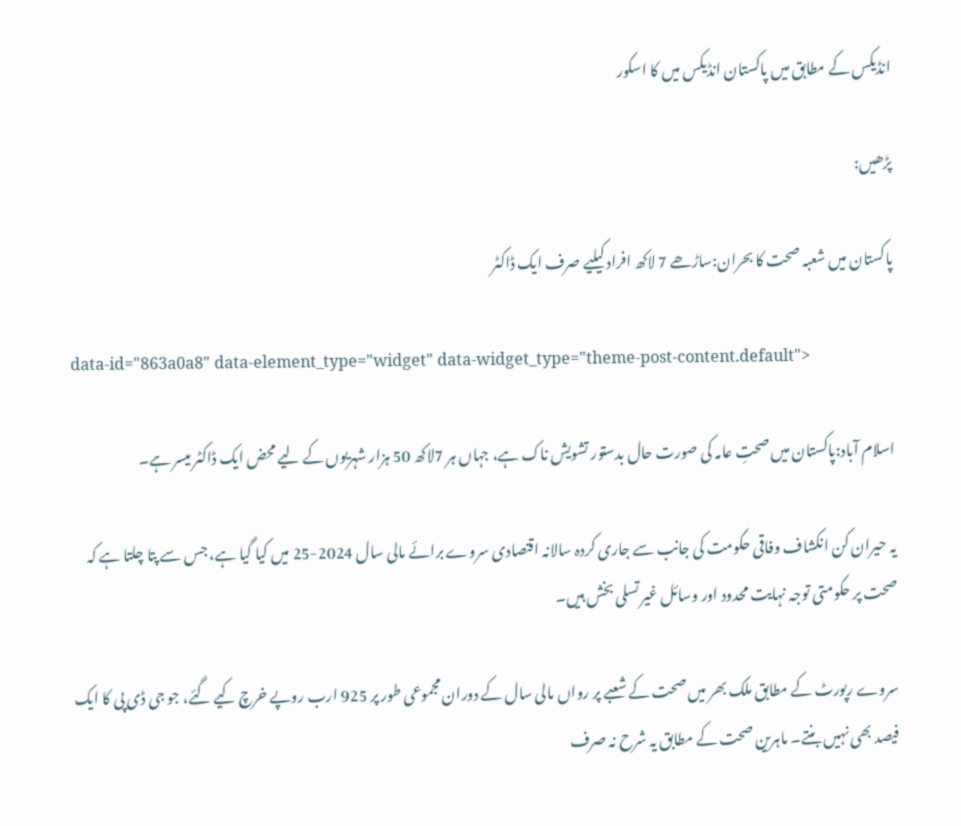انڈیکس کے مطابق میں پاکستان انڈیکس میں کا اسکور

پڑھیں:

پاکستان میں شعبہ صحت کا بحران:ساڑھے 7 لاکھ افراد کیلیے صرف ایک ڈاکٹر

data-id="863a0a8" data-element_type="widget" data-widget_type="theme-post-content.default">

اسلام آباد:پاکستان میں صحتِ عامہ کی صورت حال بدستور تشویش ناک ہے، جہاں ہر 7لاکھ 50 ہزار شہریوں کے لیے محض ایک ڈاکٹر میسر ہے۔

یہ حیران کن انکشاف وفاقی حکومت کی جانب سے جاری کردہ سالانہ اقتصادی سروے برائے مالی سال 2024-25 میں کیا گیا ہے، جس سے پتا چلتا ہے کہ صحت پر حکومتی توجہ نہایت محدود اور وسائل غیر تسلی بخش ہیں۔

سروے رپورٹ کے مطابق ملک بھر میں صحت کے شعبے پر رواں مالی سال کے دوران مجموعی طور پر 925 ارب روپے خرچ کیے گئے، جو جی ڈی پی کا ایک فیصد بھی نہیں بنتے۔ ماہرین صحت کے مطابق یہ شرح نہ صرف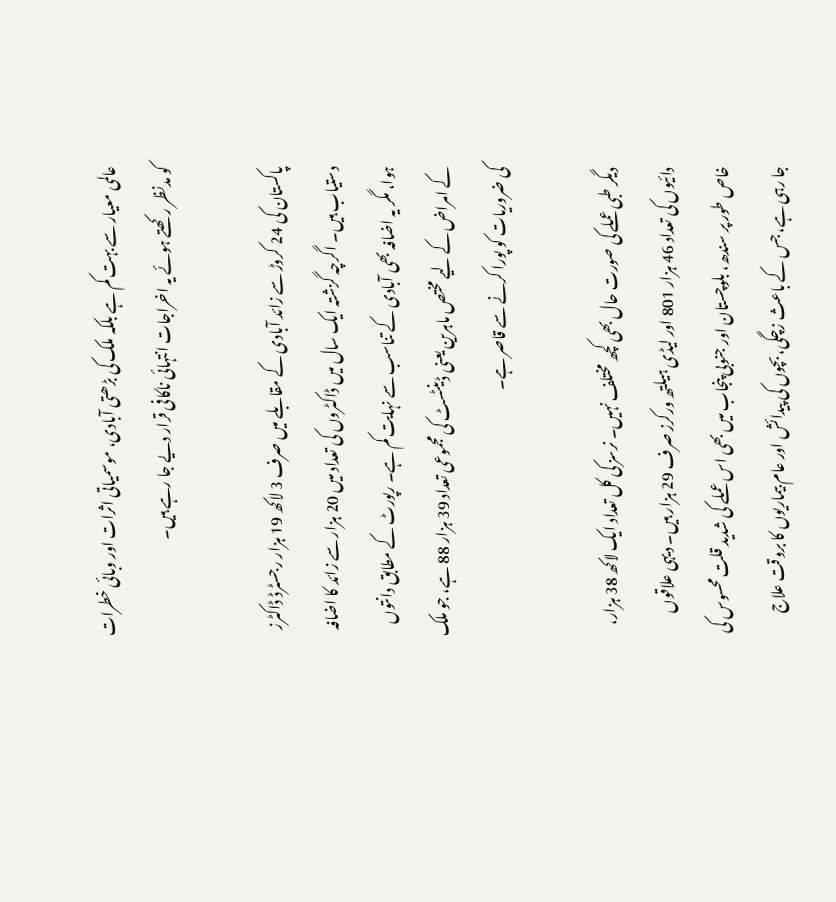عالمی معیار سے بہت کم ہے بلکہ ملک کی بڑھتی آبادی، موسمیاتی اثرات اور وبائی خطرات کو مدنظر رکھتے ہوئے یہ اخراجات انتہائی ناکافی قرار دیے جا رہے ہیں۔

پاکستان کی 24 کروڑ سے زائد آبادی کے مقابلے میں صرف 3 لاکھ 19 ہزار رجسٹرڈ ڈاکٹرز دستیاب ہیں۔ اگرچہ گزشتہ ایک سال میں ڈاکٹروں کی تعداد میں 20 ہزار سے زائد کا اضافہ ہوا، مگر یہ اضافہ بھی آبادی کے تناسب سے نہایت کم ہے۔ رپورٹ کے مطابق دانتوں کے امراض کے لیے مختص ماہرین یعنی ڈینٹسٹ کی مجموعی تعداد 39 ہزار 88 ہے، جو ملک کی ضروریات کو پورا کرنے سے قاصر ہے۔

دیگر طبی عملے کی صورت حال بھی کچھ مختلف نہیں۔ نرسز کی کل تعداد ایک لاکھ 38 ہزار، دائیوں کی تعداد 46 ہزار 801 اور لیڈی ہیلتھ ورکرز صرف 29 ہزار ہیں۔ دیہی علاقوں خاص طور پر سندھ، بلوچستان اور جنوبی پنجاب میں بھی اس عملے کی شدید قلت محسوس کی جا رہی ہے، جس کے باعث زچگی، بچوں کی پیدائش اور عام بیماریوں کا بروقت علاج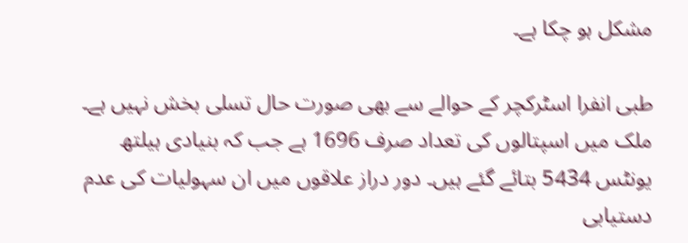مشکل ہو چکا ہے۔

طبی انفرا اسٹرکچر کے حوالے سے بھی صورت حال تسلی بخش نہیں ہے۔ ملک میں اسپتالوں کی تعداد صرف 1696 ہے جب کہ بنیادی ہیلتھ یونٹس 5434 بتائے گئے ہیں۔ دور دراز علاقوں میں ان سہولیات کی عدم دستیابی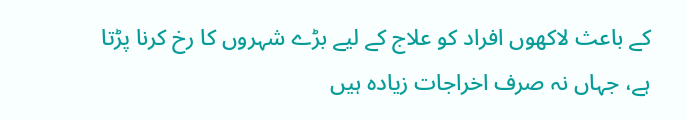کے باعث لاکھوں افراد کو علاج کے لیے بڑے شہروں کا رخ کرنا پڑتا ہے، جہاں نہ صرف اخراجات زیادہ ہیں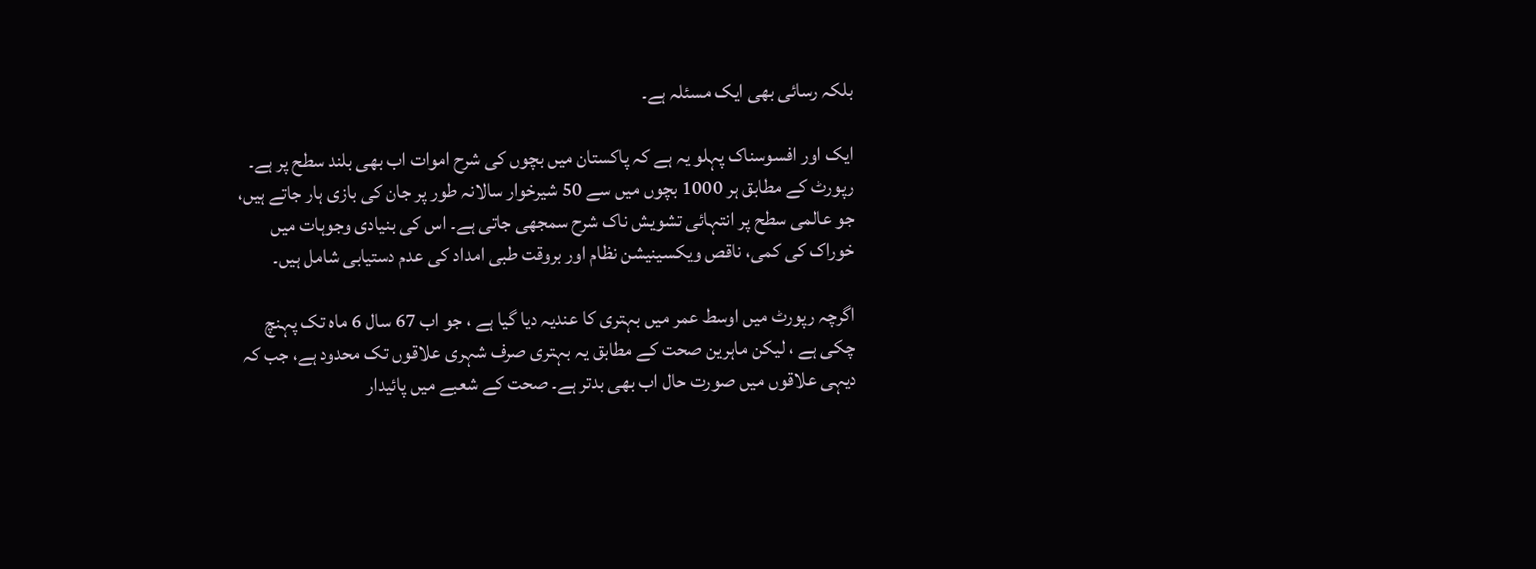بلکہ رسائی بھی ایک مسئلہ ہے۔

ایک اور افسوسناک پہلو یہ ہے کہ پاکستان میں بچوں کی شرح اموات اب بھی بلند سطح پر ہے۔ رپورٹ کے مطابق ہر 1000 بچوں میں سے 50 شیرخوار سالانہ طور پر جان کی بازی ہار جاتے ہیں، جو عالمی سطح پر انتہائی تشویش ناک شرح سمجھی جاتی ہے۔ اس کی بنیادی وجوہات میں خوراک کی کمی، ناقص ویکسینیشن نظام اور بروقت طبی امداد کی عدم دستیابی شامل ہیں۔

اگرچہ رپورٹ میں اوسط عمر میں بہتری کا عندیہ دیا گیا ہے ، جو اب 67 سال 6 ماہ تک پہنچ چکی ہے ، لیکن ماہرین صحت کے مطابق یہ بہتری صرف شہری علاقوں تک محدود ہے، جب کہ دیہی علاقوں میں صورت حال اب بھی بدتر ہے۔ صحت کے شعبے میں پائیدار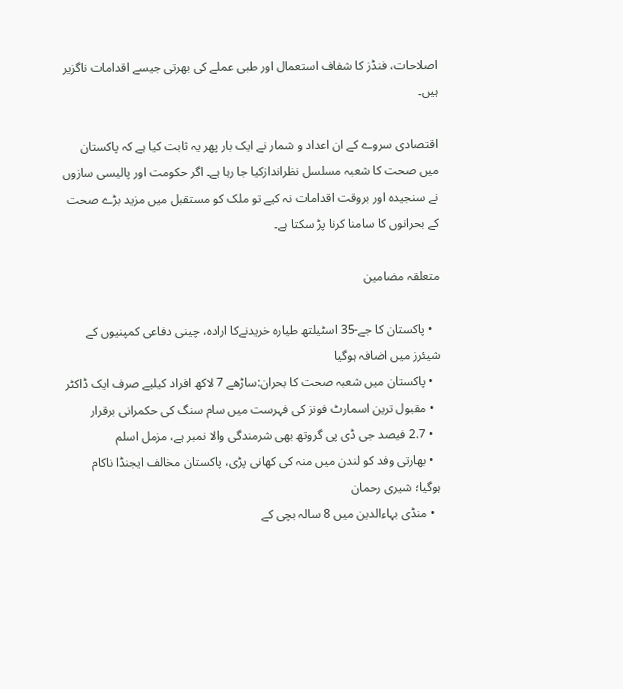اصلاحات، فنڈز کا شفاف استعمال اور طبی عملے کی بھرتی جیسے اقدامات ناگزیر ہیں۔

اقتصادی سروے کے ان اعداد و شمار نے ایک بار پھر یہ ثابت کیا ہے کہ پاکستان میں صحت کا شعبہ مسلسل نظراندازکیا جا رہا ہے۔ اگر حکومت اور پالیسی سازوں نے سنجیدہ اور بروقت اقدامات نہ کیے تو ملک کو مستقبل میں مزید بڑے صحت کے بحرانوں کا سامنا کرنا پڑ سکتا ہے۔

متعلقہ مضامین

  • پاکستان کا جے-35 اسٹیلتھ طیارہ خریدنےکا ارادہ، چینی دفاعی کمپنیوں کے شیئرز میں اضافہ ہوگیا
  • پاکستان میں شعبہ صحت کا بحران:ساڑھے 7 لاکھ افراد کیلیے صرف ایک ڈاکٹر
  • مقبول ترین اسمارٹ فونز کی فہرست میں سام سنگ کی حکمرانی برقرار
  • 2.7 فیصد جی ڈی پی گروتھ بھی شرمندگی والا نمبر ہے، مزمل اسلم
  • بھارتی وفد کو لندن میں منہ کی کھانی پڑی، پاکستان مخالف ایجنڈا ناکام ہوگیا؛ شیری رحمان
  • منڈی بہاءالدین میں 8 سالہ بچی کے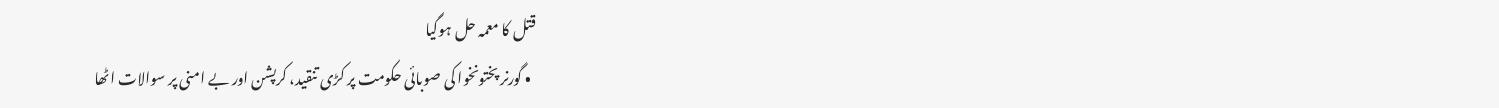قتل کا معمہ حل ہوگیا
  • گورنر پختونخوا کی صوبائی حکومت پر کڑی تنقید، کرپشن اور بے امنی پر سوالات اٹھا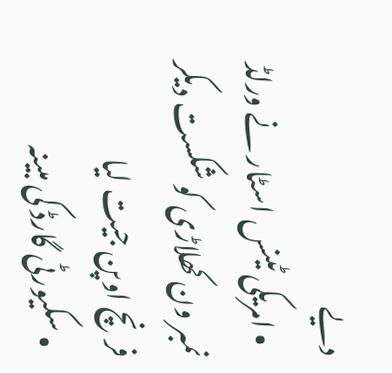دیے
  • امریکی ٹینس اسٹار نے ورلڈ نمبر ون کھلاڑی کو شکست دیکر فرنچ اوپن جیت لیا
  • سکیورٹی گارڈ کی مبینہ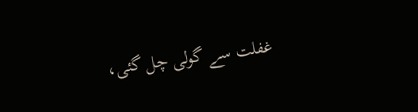غفلت سے گولی چل گئی،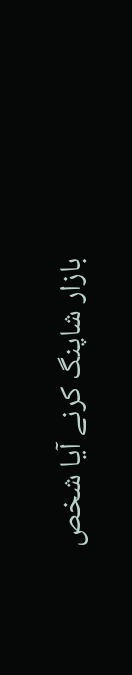بازار شاپنگ کرنے آیا شخص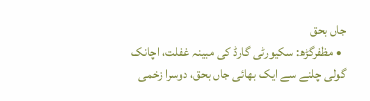جاں بحق
  • مظفرگڑھ: سکیورٹی گارڈ کی مبینہ غفلت، اچانک گولی چلنے سے ایک بھائی جاں بحق، دوسرا زخمی